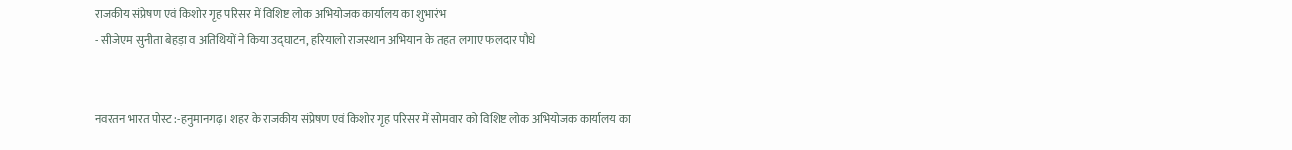राजकीय संप्रेषण एवं किशोर गृह परिसर में विशिष्ट लोक अभियोजक कार्यालय का शुभारंभ
- सीजेएम सुनीता बेहड़ा व अतिथियों ने किया उद्घाटन, हरियालो राजस्थान अभियान के तहत लगाए फलदार पौधे


नवरतन भारत पोस्ट :-हनुमानगढ़। शहर के राजकीय संप्रेषण एवं किशोर गृह परिसर में सोमवार को विशिष्ट लोक अभियोजक कार्यालय का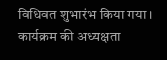विधिवत शुभारंभ किया गया। कार्यक्रम की अध्यक्षता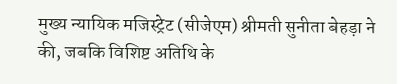मुख्य न्यायिक मजिस्ट्रेट (सीजेएम) श्रीमती सुनीता बेहड़ा ने की, जबकि विशिष्ट अतिथि के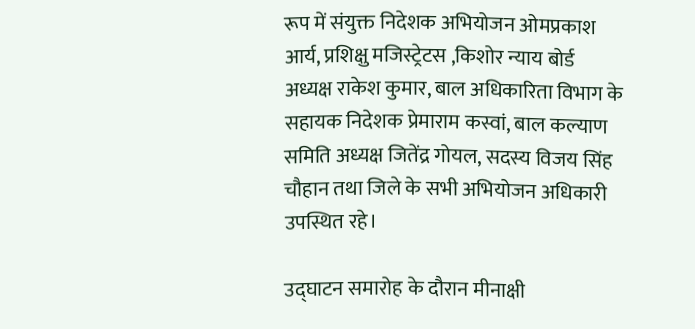रूप में संयुक्त निदेशक अभियोजन ओमप्रकाश आर्य, प्रशिक्षु मजिस्ट्रेटस ,किशोर न्याय बोर्ड अध्यक्ष राकेश कुमार, बाल अधिकारिता विभाग के सहायक निदेशक प्रेमाराम कस्वां, बाल कल्याण समिति अध्यक्ष जितेंद्र गोयल, सदस्य विजय सिंह चौहान तथा जिले के सभी अभियोजन अधिकारी उपस्थित रहे।

उद्घाटन समारोह के दौरान मीनाक्षी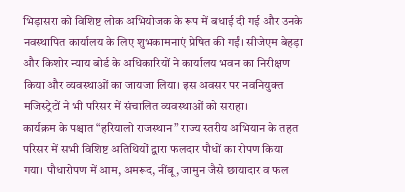भिड़ासरा को विशिष्ट लोक अभियोजक के रूप में बधाई दी गई और उनके नवस्थापित कार्यालय के लिए शुभकामनाएं प्रेषित की गईं। सीजेएम बेहड़ा और किशोर न्याय बोर्ड के अधिकारियों ने कार्यालय भवन का निरीक्षण किया और व्यवस्थाओं का जायजा लिया। इस अवसर पर नवनियुक्त मजिस्ट्रेटों ने भी परिसर में संचालित व्यवस्थाओं को सराहा।
कार्यक्रम के पश्चात “हरियालो राजस्थान” राज्य स्तरीय अभियान के तहत परिसर में सभी विशिष्ट अतिथियों द्वारा फलदार पौधों का रोपण किया गया। पौधारोपण में आम, अमरूद, नींबू, जामुन जैसे छायादार व फल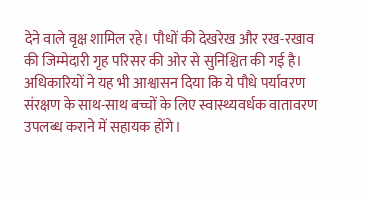देने वाले वृक्ष शामिल रहे। पौधों की देखरेख और रख-रखाव की जिम्मेदारी गृह परिसर की ओर से सुनिश्चित की गई है। अधिकारियों ने यह भी आश्वासन दिया कि ये पौधे पर्यावरण संरक्षण के साथ-साथ बच्चों के लिए स्वास्थ्यवर्धक वातावरण उपलब्ध कराने में सहायक होंगे।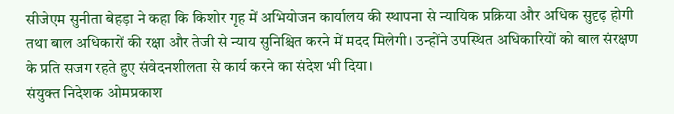सीजेएम सुनीता बेहड़ा ने कहा कि किशोर गृह में अभियोजन कार्यालय की स्थापना से न्यायिक प्रक्रिया और अधिक सुदृढ़ होगी तथा बाल अधिकारों की रक्षा और तेजी से न्याय सुनिश्चित करने में मदद मिलेगी। उन्होंने उपस्थित अधिकारियों को बाल संरक्षण के प्रति सजग रहते हुए संवेदनशीलता से कार्य करने का संदेश भी दिया।
संयुक्त निदेशक ओमप्रकाश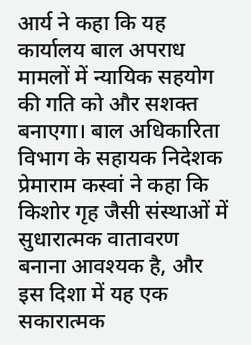आर्य ने कहा कि यह कार्यालय बाल अपराध मामलों में न्यायिक सहयोग की गति को और सशक्त बनाएगा। बाल अधिकारिता विभाग के सहायक निदेशक प्रेमाराम कस्वां ने कहा कि किशोर गृह जैसी संस्थाओं में सुधारात्मक वातावरण बनाना आवश्यक है, और इस दिशा में यह एक सकारात्मक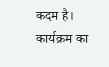कदम है।
कार्यक्रम का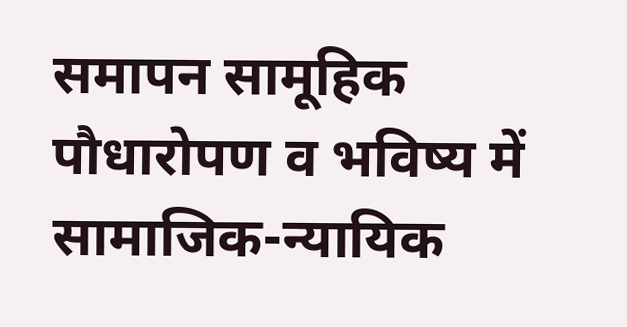समापन सामूहिक पौधारोपण व भविष्य में सामाजिक-न्यायिक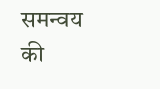समन्वय की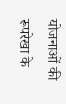योजनाओं की रूपरेखा के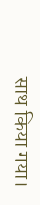साथ किया गया।